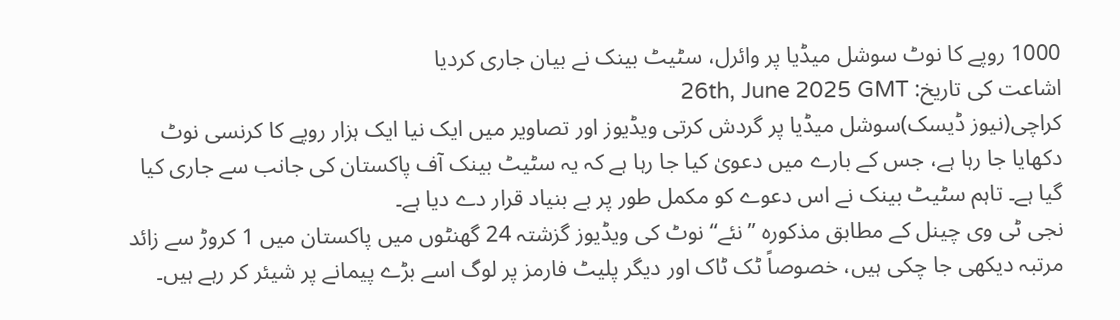1000 روپے کا نوٹ سوشل میڈیا پر وائرل، سٹیٹ بینک نے بیان جاری کردیا
اشاعت کی تاریخ: 26th, June 2025 GMT
کراچی(نیوز ڈیسک)سوشل میڈیا پر گردش کرتی ویڈیوز اور تصاویر میں ایک نیا ایک ہزار روپے کا کرنسی نوٹ دکھایا جا رہا ہے، جس کے بارے میں دعویٰ کیا جا رہا ہے کہ یہ سٹیٹ بینک آف پاکستان کی جانب سے جاری کیا گیا ہے۔ تاہم سٹیٹ بینک نے اس دعوے کو مکمل طور پر بے بنیاد قرار دے دیا ہے۔
نجی ٹی وی چینل کے مطابق مذکورہ ”نئے“ نوٹ کی ویڈیوز گزشتہ 24 گھنٹوں میں پاکستان میں 1 کروڑ سے زائد مرتبہ دیکھی جا چکی ہیں، خصوصاً ٹک ٹاک اور دیگر پلیٹ فارمز پر لوگ اسے بڑے پیمانے پر شیئر کر رہے ہیں۔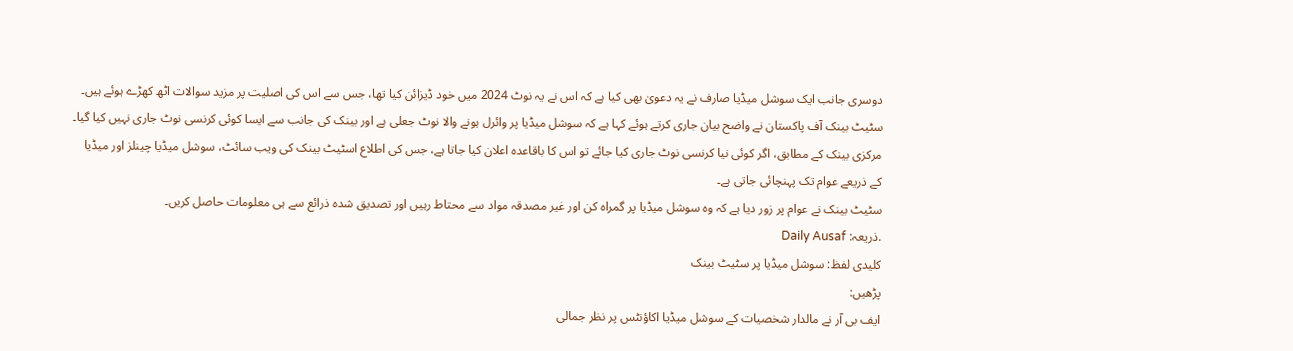دوسری جانب ایک سوشل میڈیا صارف نے یہ دعویٰ بھی کیا ہے کہ اس نے یہ نوٹ 2024 میں خود ڈیزائن کیا تھا، جس سے اس کی اصلیت پر مزید سوالات اٹھ کھڑے ہوئے ہیں۔
سٹیٹ بینک آف پاکستان نے واضح بیان جاری کرتے ہوئے کہا ہے کہ سوشل میڈیا پر وائرل ہونے والا نوٹ جعلی ہے اور بینک کی جانب سے ایسا کوئی کرنسی نوٹ جاری نہیں کیا گیا۔
مرکزی بینک کے مطابق، اگر کوئی نیا کرنسی نوٹ جاری کیا جائے تو اس کا باقاعدہ اعلان کیا جاتا ہے، جس کی اطلاع اسٹیٹ بینک کی ویب سائٹ، سوشل میڈیا چینلز اور میڈیا کے ذریعے عوام تک پہنچائی جاتی ہے۔
سٹیٹ بینک نے عوام پر زور دیا ہے کہ وہ سوشل میڈیا پر گمراہ کن اور غیر مصدقہ مواد سے محتاط رہیں اور تصدیق شدہ ذرائع سے ہی معلومات حاصل کریں۔
.ذریعہ: Daily Ausaf
کلیدی لفظ: سوشل میڈیا پر سٹیٹ بینک
پڑھیں:
ایف بی آر نے مالدار شخصیات کے سوشل میڈیا اکاؤنٹس پر نظر جمالی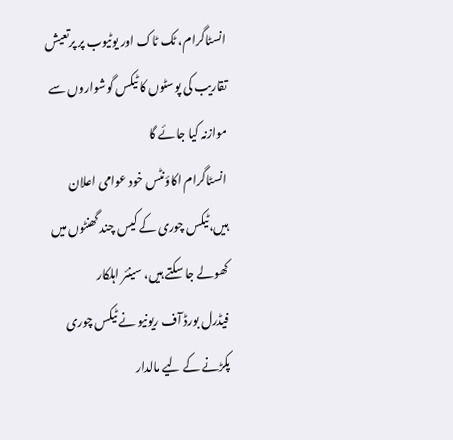انسٹاگرام، ٹک ٹاک اور یوٹیوب پر پرتعیش تقاریب کی پوسٹوں کا ٹیکس گوشواروں سے موازنہ کیا جائے گا
انسٹاگرام اکاؤنٹس خود عوامی اعلان ہیں،ٹیکس چوری کے کیس چند گھنٹوں میں کھولے جا سکتے ہیں، سینئر اہلکار
فیڈرل بورڈ آف ریونیو نے ٹیکس چوری پکڑنے کے لیے مالدار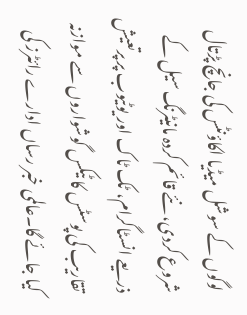لوگوں کے سوشل میڈیا اکاؤنٹس کی جانچ پڑتال شروع کردی، نئے قائم کردہ مانیٹرنگ سیل کے ذریعے انسٹاگرام، ٹک ٹاک اور یوٹیوب پر پرتعیش تقاریب کی پوسٹس کا ٹیکس گوشواروں سے موازنہ کیا جائے گا۔عالمی خبر رساں ادارے رائٹرز کی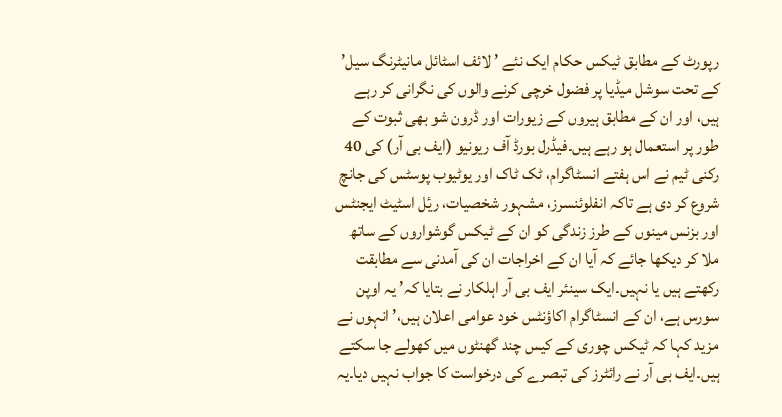رپورٹ کے مطابق ٹیکس حکام ایک نئے ’ لائف اسٹائل مانیٹرنگ سیل’ کے تحت سوشل میڈیا پر فضول خرچی کرنے والوں کی نگرانی کر رہے ہیں، اور ان کے مطابق ہیروں کے زیورات اور ڈرون شو بھی ثبوت کے طور پر استعمال ہو رہے ہیں۔فیڈرل بورڈ آف ریونیو (ایف بی آر) کی 40 رکنی ٹیم نے اس ہفتے انسٹاگرام، ٹک ٹاک اور یوٹیوب پوسٹس کی جانچ شروع کر دی ہے تاکہ انفلوئنسرز، مشہور شخصیات، ریٔل اسٹیٹ ایجنٹس اور بزنس مینوں کے طرز زندگی کو ان کے ٹیکس گوشواروں کے ساتھ ملا کر دیکھا جائے کہ آیا ان کے اخراجات ان کی آمدنی سے مطابقت رکھتے ہیں یا نہیں۔ایک سینئر ایف بی آر اہلکار نے بتایا کہ’ یہ اوپن سورس ہے، ان کے انسٹاگرام اکاؤنٹس خود عوامی اعلان ہیں،’ انہوں نے مزید کہا کہ ٹیکس چوری کے کیس چند گھنٹوں میں کھولے جا سکتے ہیں۔ایف بی آر نے رائٹرز کی تبصرے کی درخواست کا جواب نہیں دیا۔یہ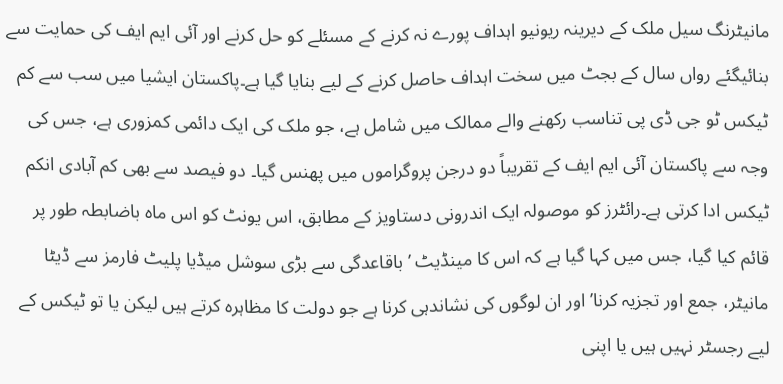مانیٹرنگ سیل ملک کے دیرینہ ریونیو اہداف پورے نہ کرنے کے مسئلے کو حل کرنے اور آئی ایم ایف کی حمایت سے بنائیگئے رواں سال کے بجٹ میں سخت اہداف حاصل کرنے کے لیے بنایا گیا ہے۔پاکستان ایشیا میں سب سے کم ٹیکس ٹو جی ڈی پی تناسب رکھنے والے ممالک میں شامل ہے، جو ملک کی ایک دائمی کمزوری ہے، جس کی وجہ سے پاکستان آئی ایم ایف کے تقریباً دو درجن پروگراموں میں پھنس گیا۔ دو فیصد سے بھی کم آبادی انکم ٹیکس ادا کرتی ہے۔رائٹرز کو موصولہ ایک اندرونی دستاویز کے مطابق، اس یونٹ کو اس ماہ باضابطہ طور پر قائم کیا گیا، جس میں کہا گیا ہے کہ اس کا مینڈیٹ ’ باقاعدگی سے بڑی سوشل میڈیا پلیٹ فارمز سے ڈیٹا مانیٹر، جمع اور تجزیہ کرنا’ اور ان لوگوں کی نشاندہی کرنا ہے جو دولت کا مظاہرہ کرتے ہیں لیکن یا تو ٹیکس کے لیے رجسٹر نہیں ہیں یا اپنی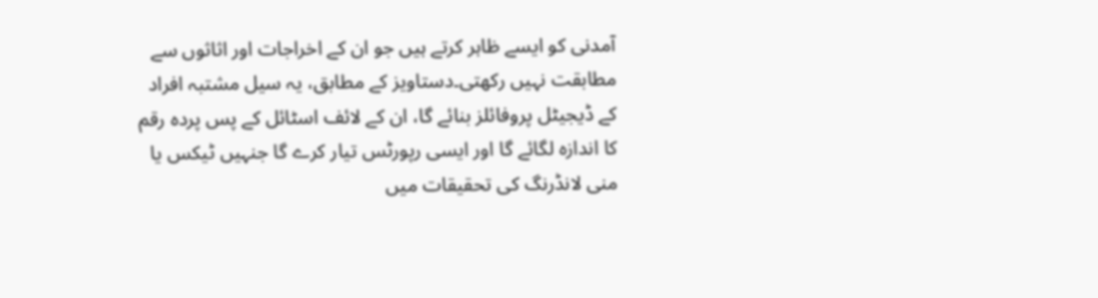آمدنی کو ایسے ظاہر کرتے ہیں جو ان کے اخراجات اور اثاثوں سے مطابقت نہیں رکھتی۔دستاویز کے مطابق، یہ سیل مشتبہ افراد کے ڈیجیٹل پروفائلز بنائے گا، ان کے لائف اسٹائل کے پس پردہ رقم کا اندازہ لگائے گا اور ایسی رپورٹس تیار کرے گا جنہیں ٹیکس یا منی لانڈرنگ کی تحقیقات میں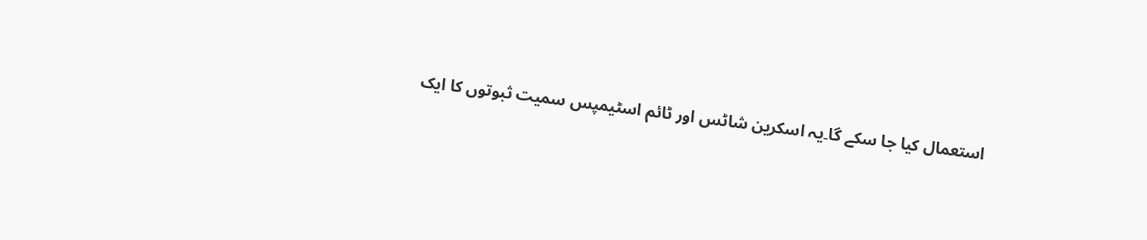استعمال کیا جا سکے گا۔یہ اسکرین شاٹس اور ٹائم اسٹیمپس سمیت ثبوتوں کا ایک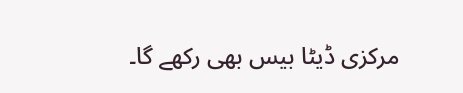مرکزی ڈیٹا بیس بھی رکھے گا۔